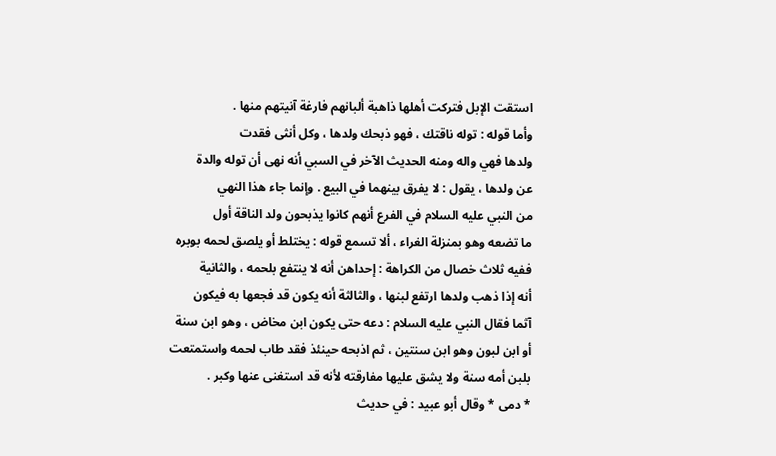استقت الإبل فتركت أهلها ذاهبة ألبانهم فارغة آنيتهم منها .
وأما قوله : توله ناقتك ، فهو ذبحك ولدها ، وكل أنثى فقدت
ولدها فهي واله ومنه الحديث الآخر في السبي أنه نهى أن توله والدة
عن ولدها ، يقول : لا يفرق بينهما في البيع . وإنما جاء هذا النهي
من النبي عليه السلام في الفرع أنهم كانوا يذبحون ولد الناقة أول
ما تضعه وهو بمنزلة الغراء ، ألا تسمع قوله : يختلط أو يلصق لحمه بوبره
ففيه ثلاث خصال من الكراهة : إحداهن أنه لا ينتفع بلحمه ، والثانية
أنه إذا ذهب ولدها ارتفع لبنها ، والثالثة أنه يكون قد فجعها به فيكون
آثما فقال النبي عليه السلام : دعه حتى يكون ابن مخاض ، وهو ابن سنة
أو ابن لبون وهو ابن سنتين ، ثم اذبحه حينئذ فقد طاب لحمه واستمتعت
بلبن أمه سنة ولا يشق عليها مفارقته لأنه قد استغنى عنها وكبر .
* دمى * وقال أبو عبيد : في حديث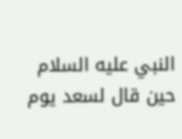النبي عليه السلام حين قال لسعد يوم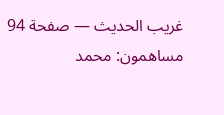غريب الحديث — صفحة 94
مساهمون: محمد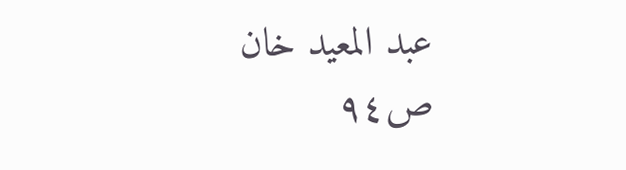عبد المعيد خان
ص٩٤